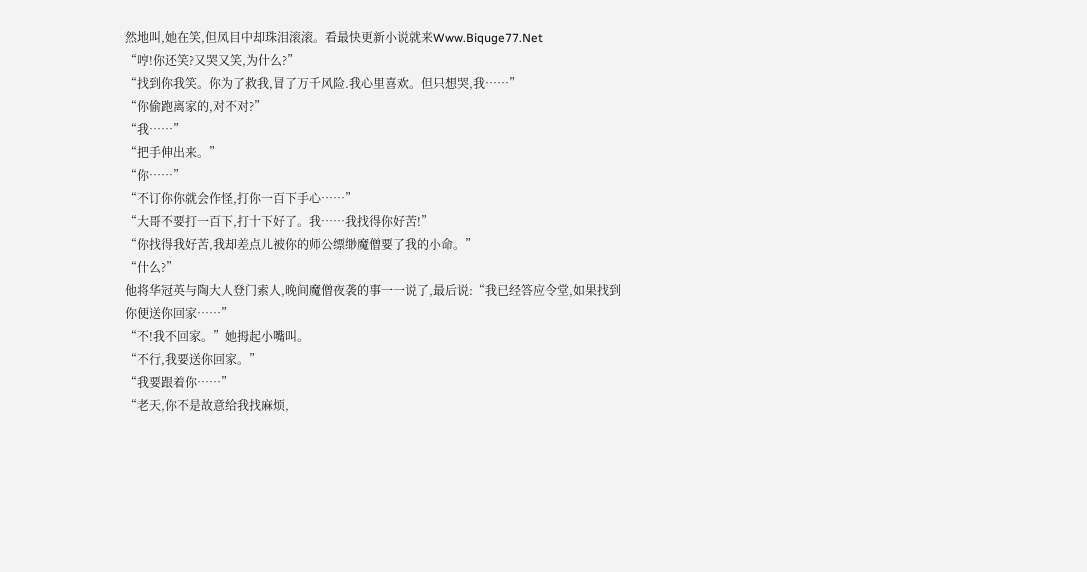然地叫,她在笑,但凤目中却珠泪滚滚。看最快更新小说就来Www.Biquge77.Net
“哼!你还笑?又哭又笑,为什么?”
“找到你我笑。你为了救我,冒了万千风险.我心里喜欢。但只想哭,我……”
“你偷跑离家的,对不对?”
“我……”
“把手伸出来。”
“你……”
“不订你你就会作怪,打你一百下手心……”
“大哥不要打一百下,打十下好了。我……我找得你好苦!”
“你找得我好苦,我却差点儿被你的师公缥缈魔僧要了我的小命。”
“什么?”
他将华冠英与陶大人登门索人,晚间魔僧夜袭的事一一说了,最后说:“我已经答应令堂,如果找到你便送你回家……”
“不!我不回家。”她拇起小嘴叫。
“不行,我要送你回家。”
“我要跟着你……”
“老天,你不是故意给我找麻烦,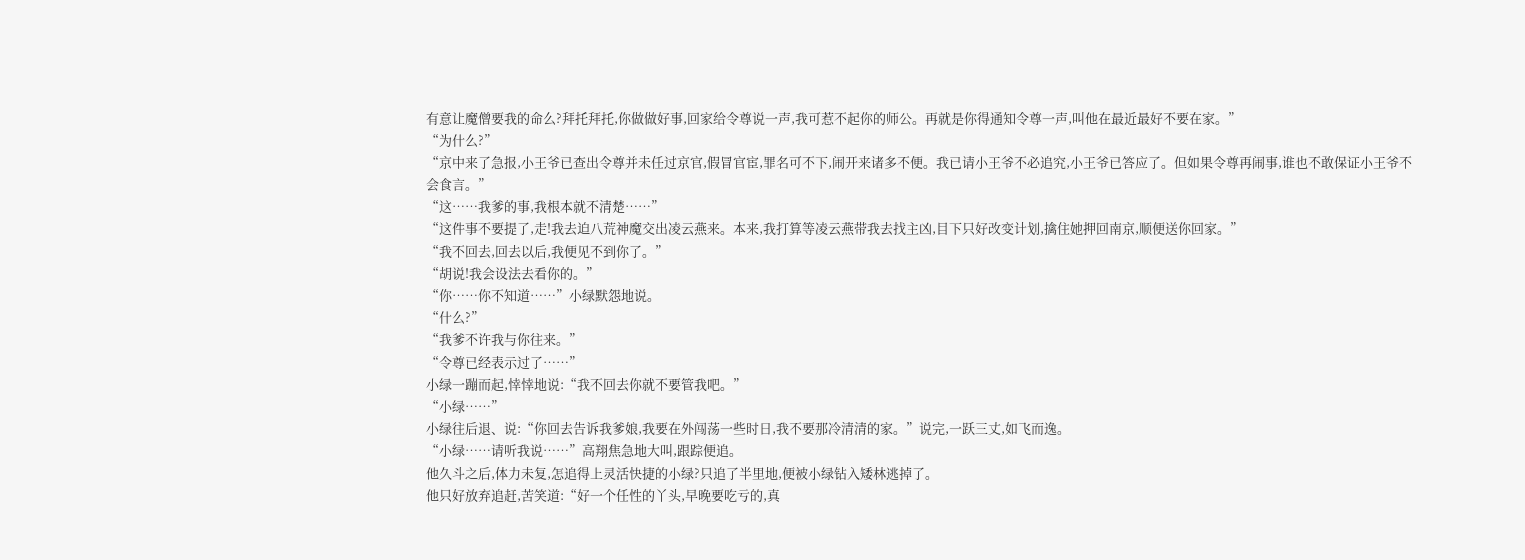有意让魔僧要我的命么?拜托拜托,你做做好事,回家给令尊说一声,我可惹不起你的师公。再就是你得通知令尊一声,叫他在最近最好不要在家。”
“为什么?”
“京中来了急报,小王爷已查出令尊并未任过京官,假冒官宦,罪名可不下,闹开来诸多不便。我已请小王爷不必追究,小王爷已答应了。但如果令尊再闹事,谁也不敢保证小王爷不会食言。”
“这……我爹的事,我根本就不清楚……”
“这件事不要提了,走!我去迫八荒神魔交出凌云燕来。本来,我打算等凌云燕带我去找主凶,目下只好改变计划,擒住她押回南京,顺便送你回家。”
“我不回去,回去以后,我便见不到你了。”
“胡说!我会设法去看你的。”
“你……你不知道……”小绿默怨地说。
“什么?”
“我爹不许我与你往来。”
“令尊已经表示过了……”
小绿一蹦而起,悻悻地说:“我不回去你就不要管我吧。”
“小绿……”
小绿往后退、说:“你回去告诉我爹娘,我要在外闯荡一些时日,我不要那冷清清的家。”说完,一跃三丈,如飞而逸。
“小绿……请听我说……”高翔焦急地大叫,跟踪便追。
他久斗之后,体力未复,怎追得上灵活快捷的小绿?只追了半里地,便被小绿钻入矮林逃掉了。
他只好放弃追赶,苦笑道:“好一个任性的丫头,早晚要吃亏的,真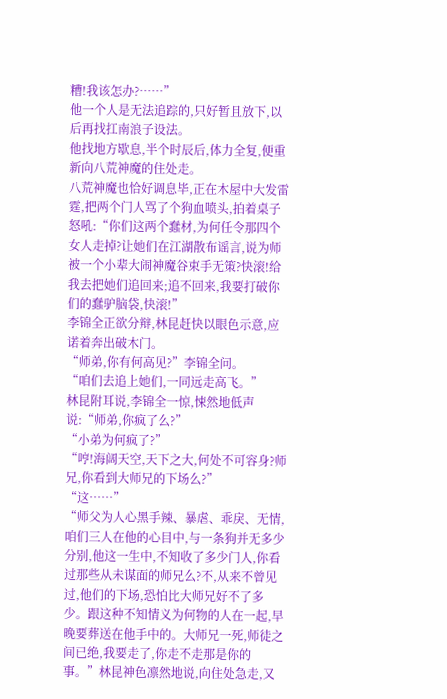糟!我该怎办?……”
他一个人是无法追踪的,只好暂且放下,以后再找扛南浪子设法。
他找地方歇息,半个时辰后,体力全复,便重新向八荒神魔的住处走。
八荒神魔也恰好调息毕,正在木屋中大发雷霆,把两个门人骂了个狗血喷头,拍着桌子怒吼:“你们这两个蠢材,为何任令那四个女人走掉?让她们在江湖散布谣言,说为师被一个小辈大闹神魔谷束手无策?快滚!给我去把她们追回来;追不回来,我要打破你们的蠢驴脑袋,快滚!”
李锦全正欲分辩,林昆赶快以眼色示意,应诺着奔出破木门。
“师弟,你有何高见?”李锦全问。
“咱们去追上她们,一同远走高飞。”
林昆附耳说,李锦全一惊,悚然地低声说:“师弟,你疯了么?”
“小弟为何疯了?”
“哼!海阔天空,天下之大,何处不可容身?师兄,你看到大师兄的下场么?”
“这……”
“师父为人心黑手辣、暴虐、乖戾、无情,咱们三人在他的心目中,与一条狗并无多少分别,他这一生中,不知收了多少门人,你看过那些从未谋面的师兄么?不,从来不曾见过,他们的下场,恐怕比大师兄好不了多少。跟这种不知情义为何物的人在一起,早晚要葬送在他手中的。大师兄一死,师徒之间已绝,我要走了,你走不走那是你的事。”林昆神色凛然地说,向住处急走,又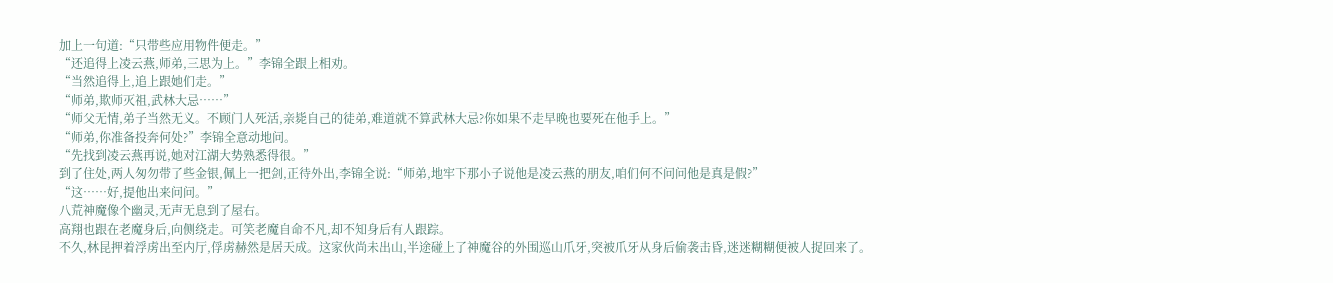加上一句道:“只带些应用物件便走。”
“还追得上凌云燕,师弟,三思为上。”李锦全跟上相劝。
“当然追得上,追上跟她们走。”
“师弟,欺师灭祖,武林大忌……”
“师父无情,弟子当然无义。不顾门人死活,亲毙自己的徒弟,难道就不算武林大忌?你如果不走早晚也要死在他手上。”
“师弟,你准备投奔何处?”李锦全意动地问。
“先找到凌云燕再说,她对江湖大势熟悉得很。”
到了住处,两人匆勿带了些金银,佩上一把剑,正待外出,李锦全说:“师弟,地牢下那小子说他是凌云燕的朋友,咱们何不问问他是真是假?”
“这……好,提他出来问问。”
八荒神魔像个幽灵,无声无息到了屋右。
高翔也跟在老魔身后,向侧绕走。可笑老魔自命不凡,却不知身后有人跟踪。
不久,林昆押着浮虏出至内厅,俘虏赫然是居天成。这家伙尚未出山,半途碰上了神魔谷的外围巡山爪牙,突被爪牙从身后偷袭击昏,迷迷糊糊便被人捉回来了。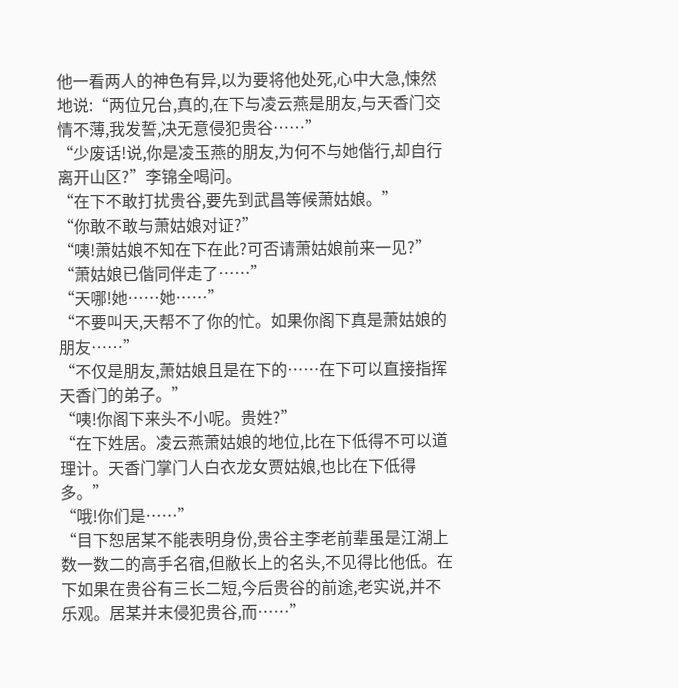他一看两人的神色有异,以为要将他处死,心中大急,悚然地说:“两位兄台,真的,在下与凌云燕是朋友,与天香门交情不薄,我发誓,决无意侵犯贵谷……”
“少废话!说,你是凌玉燕的朋友,为何不与她偕行,却自行离开山区?”李锦全喝问。
“在下不敢打扰贵谷,要先到武昌等候萧姑娘。”
“你敢不敢与萧姑娘对证?”
“咦!萧姑娘不知在下在此?可否请萧姑娘前来一见?”
“萧姑娘已偕同伴走了……”
“天哪!她……她……”
“不要叫天,天帮不了你的忙。如果你阁下真是萧姑娘的朋友……”
“不仅是朋友,萧姑娘且是在下的……在下可以直接指挥天香门的弟子。”
“咦!你阁下来头不小呢。贵姓?”
“在下姓居。凌云燕萧姑娘的地位,比在下低得不可以道理计。天香门掌门人白衣龙女贾姑娘,也比在下低得多。”
“哦!你们是……”
“目下恕居某不能表明身份,贵谷主李老前辈虽是江湖上数一数二的高手名宿,但敝长上的名头,不见得比他低。在下如果在贵谷有三长二短,今后贵谷的前途,老实说,并不乐观。居某并末侵犯贵谷,而……”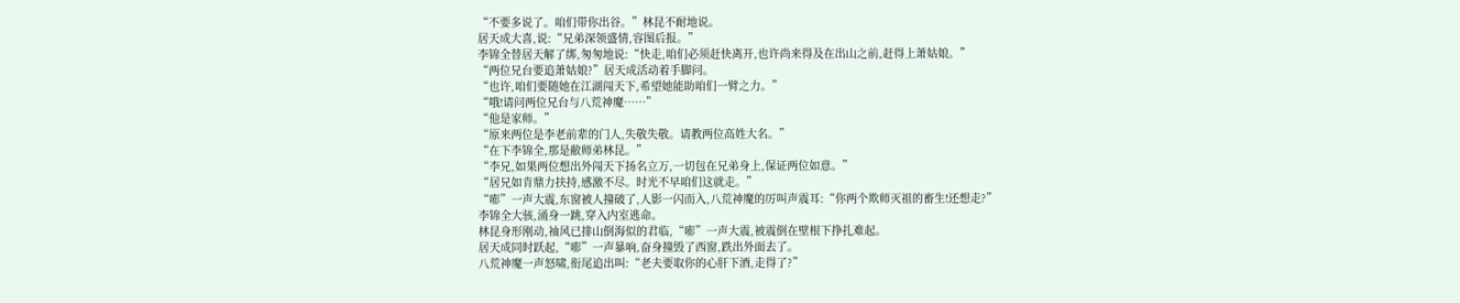“不要多说了。咱们带你出谷。”林昆不耐地说。
居天成大喜,说:“兄弟深领盛情,容图后报。”
李锦全替居天解了绑,匆匆地说:“快走,咱们必须赶快离开,也许尚来得及在出山之前,赶得上萧姑娘。”
“两位兄台要追萧姑娘?”居天成活动着手脚问。
“也许,咱们要随她在江湖闯天下,希望她能助咱们一臂之力。”
“哦!请问两位兄台与八荒神魔……”
“他是家师。”
“原来两位是李老前辈的门人,失敬失敬。请教两位高姓大名。”
“在下李锦全,那是敝师弟林昆。”
“李兄,如果两位想出外闯天下扬名立万,一切包在兄弟身上,保证两位如意。”
“居兄如肯鼎力扶持,感激不尽。时光不早咱们这就走。”
“嘭”一声大震,东窗被人撞破了,人影一闪而入,八荒神魔的厉叫声震耳:“你两个欺师灭祖的畜生!还想走?”
李锦全大骇,涌身一跳,穿入内室逃命。
林昆身形刚动,袖风已排山倒海似的君临,“嘭”一声大震,被震倒在壁根下挣扎难起。
居天成同时跃起,“嘭”一声暴响,奋身撞毁了西窗,跌出外面去了。
八荒神魔一声怒啸,衔尾追出叫:“老夫要取你的心肝下酒,走得了?”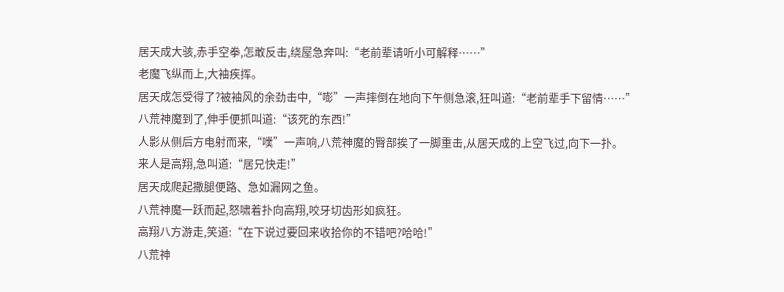居天成大骇,赤手空拳,怎敢反击,绕屋急奔叫:“老前辈请听小可解释……”
老魔飞纵而上,大袖疾挥。
居天成怎受得了?被袖风的余劲击中,“嘭”一声摔倒在地向下午侧急滚,狂叫道:“老前辈手下留情……”
八荒神魔到了,伸手便抓叫道:“该死的东西!”
人影从侧后方电射而来,“噗”一声响,八荒神魔的臀部挨了一脚重击,从居天成的上空飞过,向下一扑。
来人是高翔,急叫道:“居兄快走!”
居天成爬起撒腿便路、急如漏网之鱼。
八荒神魔一跃而起,怒啸着扑向高翔,咬牙切齿形如疯狂。
高翔八方游走,笑道:“在下说过要回来收拾你的不错吧?哈哈!”
八荒神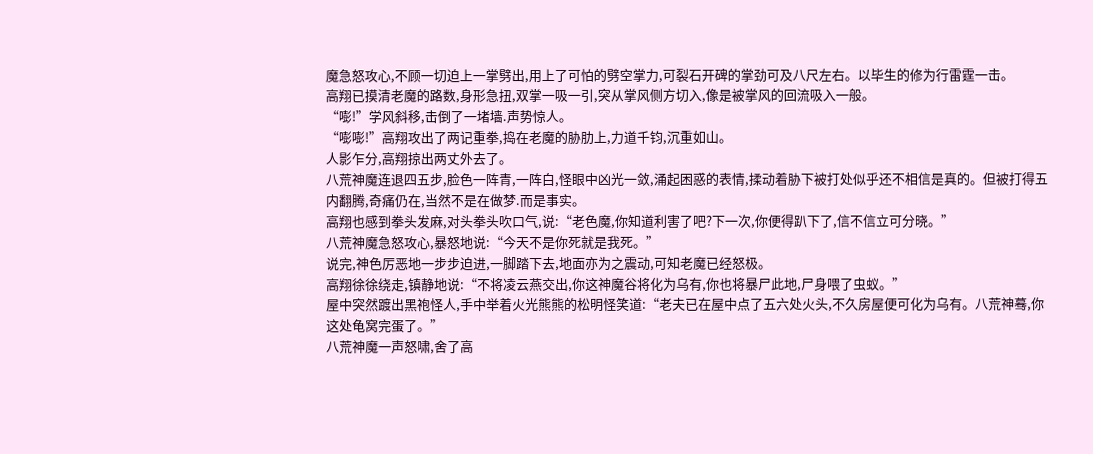魔急怒攻心,不顾一切迫上一掌劈出,用上了可怕的劈空掌力,可裂石开碑的掌劲可及八尺左右。以毕生的修为行雷霆一击。
高翔已摸清老魔的路数,身形急扭,双掌一吸一引,突从掌风侧方切入,像是被掌风的回流吸入一般。
“嘭!”学风斜移,击倒了一堵墙.声势惊人。
“嘭嘭!”高翔攻出了两记重拳,捣在老魔的胁肋上,力道千钧,沉重如山。
人影乍分,高翔掠出两丈外去了。
八荒神魔连退四五步,脸色一阵青,一阵白,怪眼中凶光一敛,涌起困惑的表情,揉动着胁下被打处似乎还不相信是真的。但被打得五内翻腾,奇痛仍在,当然不是在做梦.而是事实。
高翔也感到拳头发麻,对头拳头吹口气,说:“老色魔,你知道利害了吧?下一次,你便得趴下了,信不信立可分晓。”
八荒神魔急怒攻心,暴怒地说:“今天不是你死就是我死。”
说完,神色厉恶地一步步迫进,一脚踏下去,地面亦为之震动,可知老魔已经怒极。
高翔徐徐绕走,镇静地说:“不将凌云燕交出,你这神魔谷将化为乌有,你也将暴尸此地,尸身喂了虫蚁。”
屋中突然踱出黑袍怪人,手中举着火光熊熊的松明怪笑道:“老夫已在屋中点了五六处火头,不久房屋便可化为乌有。八荒神蓦,你这处龟窝完蛋了。”
八荒神魔一声怒啸,舍了高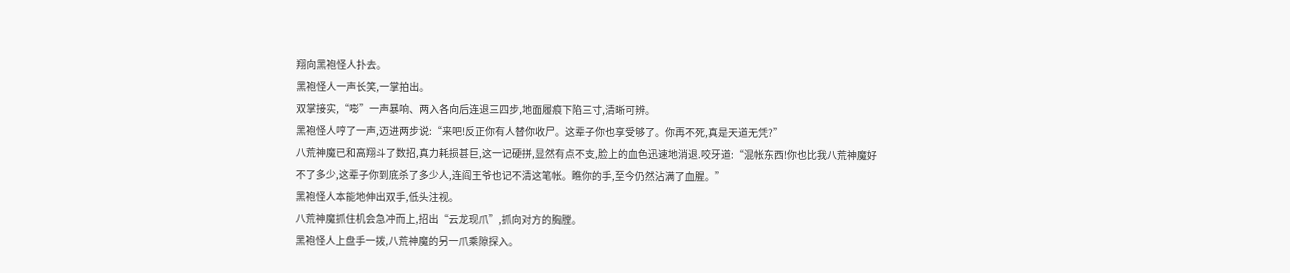翔向黑袍怪人扑去。
黑袍怪人一声长笑,一掌拍出。
双掌接实,“嘭”一声暴响、两入各向后连退三四步,地面履痕下陷三寸,清晰可辨。
黑袍怪人哼了一声,迈进两步说:“来吧!反正你有人替你收尸。这辈子你也享受够了。你再不死,真是天道无凭?”
八荒神魔已和高翔斗了数招,真力耗损甚巨,这一记硬拼,显然有点不支,脸上的血色迅速地消退.咬牙道:“混帐东西!你也比我八荒神魔好不了多少,这辈子你到底杀了多少人,连阎王爷也记不清这笔帐。瞧你的手,至今仍然沾满了血腥。”
黑袍怪人本能地伸出双手,低头注视。
八荒神魔抓住机会急冲而上,招出“云龙现爪”,抓向对方的胸膛。
黑袍怪人上盘手一拨,八荒神魔的另一爪乘隙探入。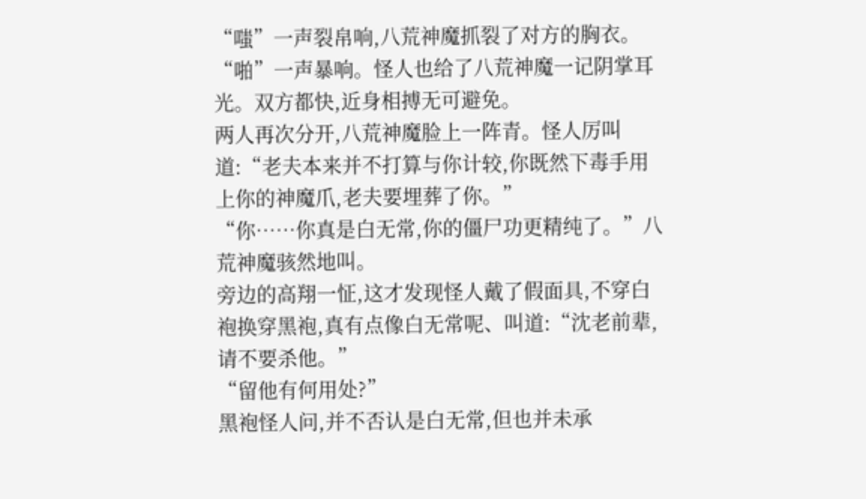“嗤”一声裂帛响,八荒神魔抓裂了对方的胸衣。
“啪”一声暴响。怪人也给了八荒神魔一记阴掌耳光。双方都快,近身相搏无可避免。
两人再次分开,八荒神魔脸上一阵青。怪人厉叫道:“老夫本来并不打算与你计较,你既然下毒手用上你的神魔爪,老夫要埋葬了你。”
“你……你真是白无常,你的僵尸功更精纯了。”八荒神魔骇然地叫。
旁边的高翔一怔,这才发现怪人戴了假面具,不穿白袍换穿黑袍,真有点像白无常呢、叫道:“沈老前辈,请不要杀他。”
“留他有何用处?”
黑袍怪人问,并不否认是白无常,但也并未承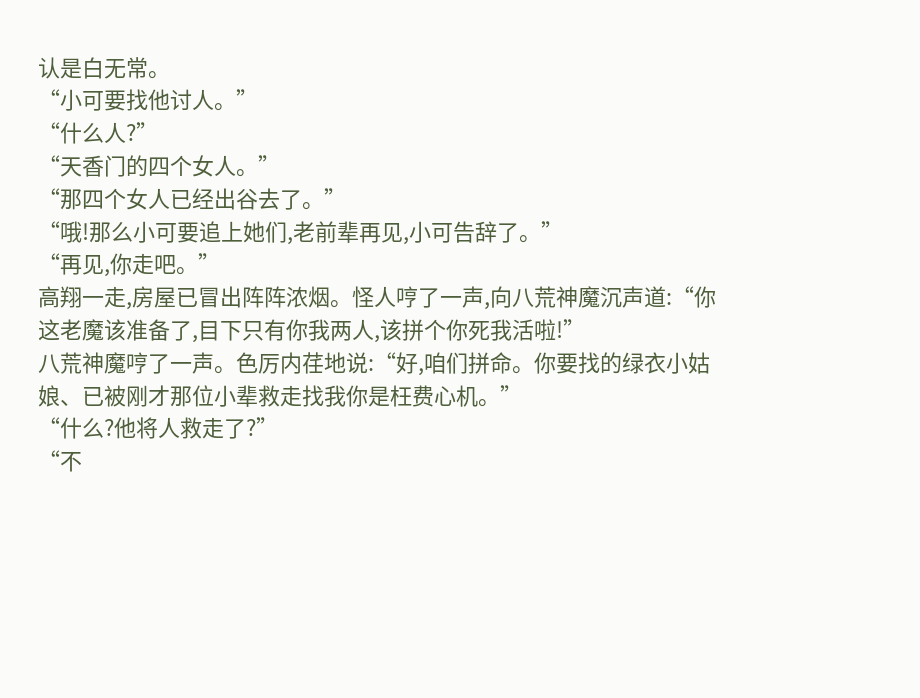认是白无常。
“小可要找他讨人。”
“什么人?”
“天香门的四个女人。”
“那四个女人已经出谷去了。”
“哦!那么小可要追上她们,老前辈再见,小可告辞了。”
“再见,你走吧。”
高翔一走,房屋已冒出阵阵浓烟。怪人哼了一声,向八荒神魔沉声道:“你这老魔该准备了,目下只有你我两人,该拼个你死我活啦!”
八荒神魔哼了一声。色厉内荏地说:“好,咱们拼命。你要找的绿衣小姑娘、已被刚才那位小辈救走找我你是枉费心机。”
“什么?他将人救走了?”
“不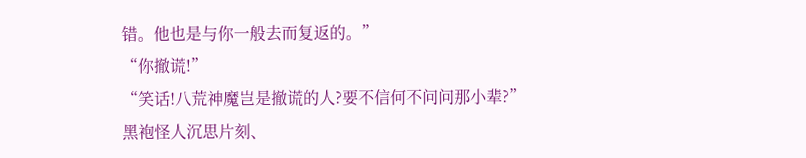错。他也是与你一般去而复返的。”
“你撤谎!”
“笑话!八荒神魔岂是撤谎的人?要不信何不问问那小辈?”
黑袍怪人沉思片刻、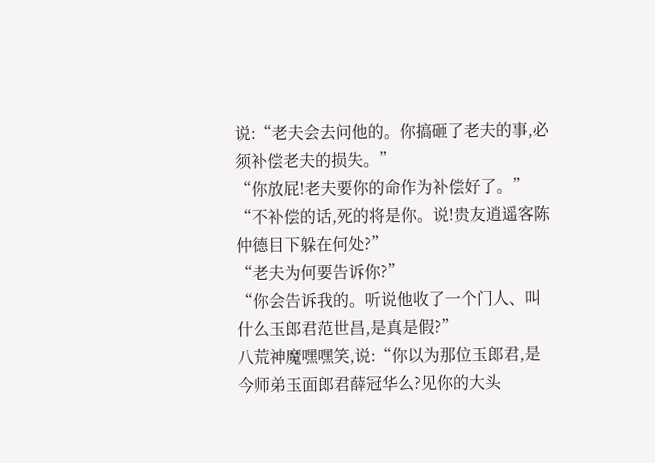说:“老夫会去问他的。你搞砸了老夫的事,必须补偿老夫的损失。”
“你放屁!老夫要你的命作为补偿好了。”
“不补偿的话,死的将是你。说!贵友逍遥客陈仲德目下躲在何处?”
“老夫为何要告诉你?”
“你会告诉我的。听说他收了一个门人、叫什么玉郎君范世昌,是真是假?”
八荒神魔嘿嘿笑,说:“你以为那位玉郎君,是今师弟玉面郎君薛冠华么?见你的大头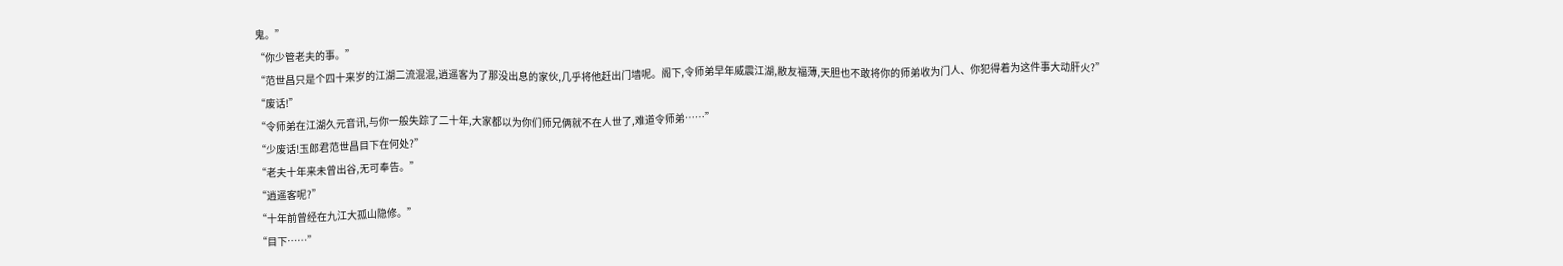鬼。”
“你少管老夫的事。”
“范世昌只是个四十来岁的江湖二流混混,逍遥客为了那没出息的家伙,几乎将他赶出门墙呢。阁下,令师弟早年威震江湖,敝友福薄,天胆也不敢将你的师弟收为门人、你犯得着为这件事大动肝火?”
“废话!”
“令师弟在江湖久元音讯,与你一般失踪了二十年,大家都以为你们师兄俩就不在人世了,难道令师弟……”
“少废话!玉郎君范世昌目下在何处?”
“老夫十年来未曾出谷,无可奉告。”
“逍遥客呢?”
“十年前曾经在九江大孤山隐修。”
“目下……”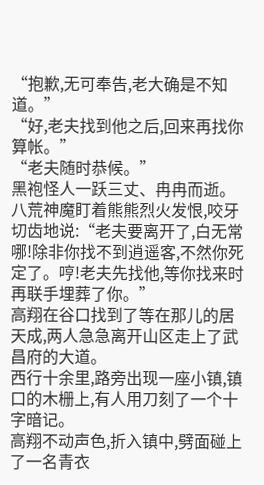“抱歉,无可奉告,老大确是不知道。”
“好,老夫找到他之后,回来再找你算帐。”
“老夫随时恭候。”
黑袍怪人一跃三丈、冉冉而逝。
八荒神魔盯着熊熊烈火发恨,咬牙切齿地说:“老夫要离开了,白无常哪!除非你找不到逍遥客,不然你死定了。哼!老夫先找他,等你找来时再联手埋葬了你。”
高翔在谷口找到了等在那儿的居天成,两人急急离开山区走上了武昌府的大道。
西行十余里,路旁出现一座小镇,镇口的木栅上,有人用刀刻了一个十字暗记。
高翔不动声色,折入镇中,劈面碰上了一名青衣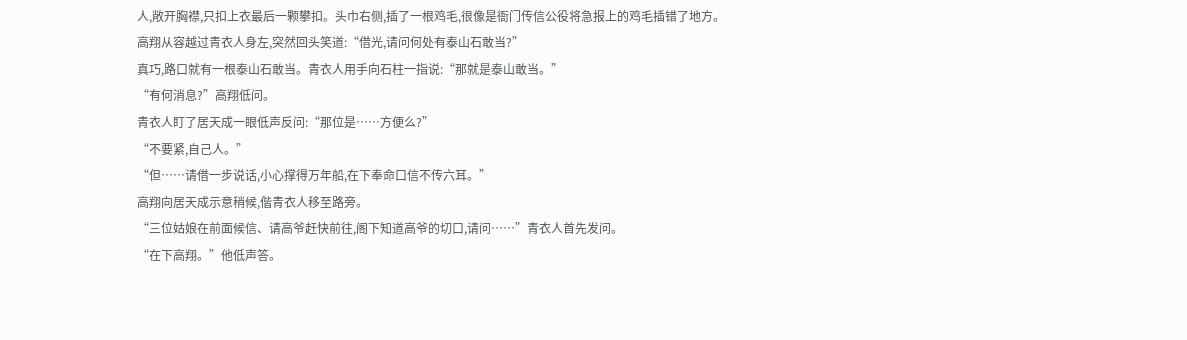人,敞开胸襟,只扣上衣最后一颗攀扣。头巾右侧,插了一根鸡毛,很像是衙门传信公役将急报上的鸡毛插错了地方。
高翔从容越过青衣人身左,突然回头笑道:“借光,请问何处有泰山石敢当?”
真巧,路口就有一根泰山石敢当。青衣人用手向石柱一指说:“那就是泰山敢当。”
“有何消息?”高翔低问。
青衣人盯了居天成一眼低声反问:“那位是……方便么?”
“不要紧,自己人。”
“但……请借一步说话,小心撑得万年船,在下奉命口信不传六耳。”
高翔向居天成示意稍候,偕青衣人移至路旁。
“三位姑娘在前面候信、请高爷赶快前往,阁下知道高爷的切口,请问……”青衣人首先发问。
“在下高翔。”他低声答。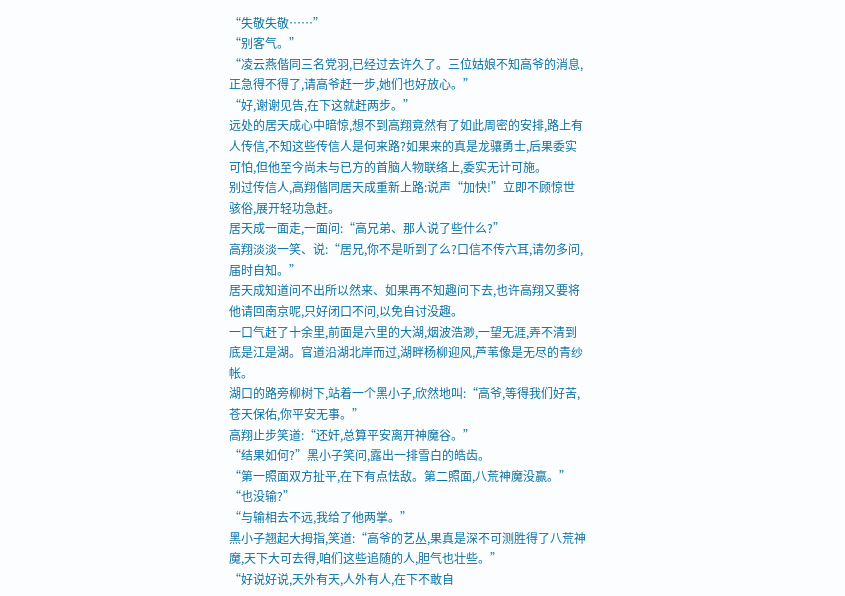“失敬失敬……”
“别客气。”
“凌云燕偕同三名党羽,已经过去许久了。三位姑娘不知高爷的消息,正急得不得了,请高爷赶一步,她们也好放心。”
“好,谢谢见告,在下这就赶两步。”
远处的居天成心中暗惊,想不到高翔竟然有了如此周密的安排,路上有人传信,不知这些传信人是何来路?如果来的真是龙骧勇士,后果委实可怕,但他至今尚未与已方的首脑人物联络上,委实无计可施。
别过传信人,高翔偕同居天成重新上路:说声“加快!”立即不顾惊世骇俗,展开轻功急赶。
居天成一面走,一面问:“高兄弟、那人说了些什么?”
高翔淡淡一笑、说:“居兄,你不是听到了么?口信不传六耳,请勿多问,届时自知。”
居天成知道问不出所以然来、如果再不知趣问下去,也许高翔又要将他请回南京呢,只好闭口不问,以免自讨没趣。
一口气赶了十余里,前面是六里的大湖,烟波浩渺,一望无涯,弄不清到底是江是湖。官道沿湖北岸而过,湖畔杨柳迎风,芦苇像是无尽的青纱帐。
湖口的路旁柳树下,站着一个黑小子,欣然地叫:“高爷,等得我们好苦,苍天保佑,你平安无事。”
高翔止步笑道:“还奸,总算平安离开神魔谷。”
“结果如何?”黑小子笑问,露出一排雪白的皓齿。
“第一照面双方扯平,在下有点怯敌。第二照面,八荒神魔没赢。”
“也没输?”
“与输相去不远,我给了他两掌。”
黑小子翘起大拇指,笑道:“高爷的艺丛,果真是深不可测胜得了八荒神魔,天下大可去得,咱们这些追随的人,胆气也壮些。”
“好说好说,天外有天,人外有人,在下不敢自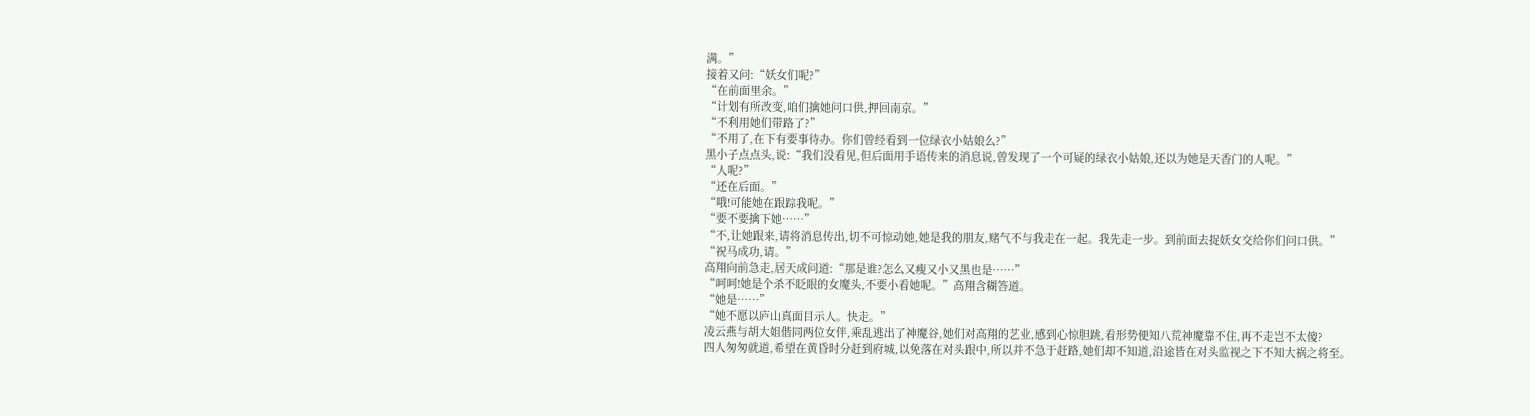满。”
接着又问:“妖女们呢?”
“在前面里余。”
“计划有所改变,咱们擒她问口供,押回南京。”
“不利用她们带路了?”
“不用了,在下有要事待办。你们曾经看到一位绿衣小姑娘么?”
黑小子点点头,说:“我们没看见,但后面用手语传来的消息说,曾发现了一个可疑的绿衣小姑娘,还以为她是天香门的人呢。”
“人呢?”
“还在后面。”
“哦!可能她在跟踪我呢。”
“要不要擒下她……”
“不,让她跟来,请将消息传出,切不可惊动她,她是我的朋友,赌气不与我走在一起。我先走一步。到前面去捉妖女交给你们问口供。”
“祝马成功,请。”
高翔向前急走,居天成问道:“那是谁?怎么又瘦又小又黑也是……”
“呵呵!她是个杀不眨眼的女魔头,不要小看她呢。”高翔含糊答道。
“她是……”
“她不愿以庐山真面目示人。快走。”
凌云燕与胡大姐偕同两位女伴,乘乱逃出了神魔谷,她们对高翔的艺业,感到心惊胆跳,看形势便知八荒神魔靠不住,再不走岂不太傻?
四人匆匆就道,希望在黄昏时分赶到府城,以免落在对头跟中,所以并不急于赶路,她们却不知道,沿途皆在对头监视之下不知大祸之将至。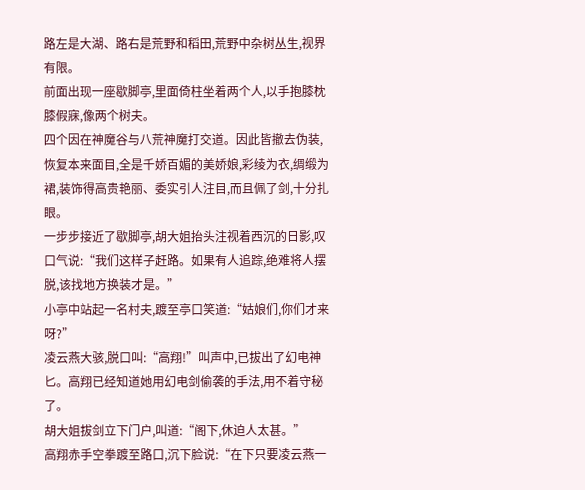路左是大湖、路右是荒野和稻田,荒野中杂树丛生,视界有限。
前面出现一座歇脚亭,里面倚柱坐着两个人,以手抱膝枕膝假寐,像两个树夫。
四个因在神魔谷与八荒神魔打交道。因此皆撤去伪装,恢复本来面目,全是千娇百媚的美娇娘,彩绫为衣,绸缎为裙,装饰得高贵艳丽、委实引人注目,而且佩了剑,十分扎眼。
一步步接近了歇脚亭,胡大姐抬头注视着西沉的日影,叹口气说:“我们这样子赶路。如果有人追踪,绝难将人摆脱,该找地方换装才是。”
小亭中站起一名村夫,踱至亭口笑道:“姑娘们,你们才来呀?”
凌云燕大骇,脱口叫:“高翔!”叫声中,已拔出了幻电神匕。高翔已经知道她用幻电剑偷袭的手法,用不着守秘了。
胡大姐拔剑立下门户,叫道:“阁下,休迫人太甚。”
高翔赤手空拳踱至路口,沉下脸说:“在下只要凌云燕一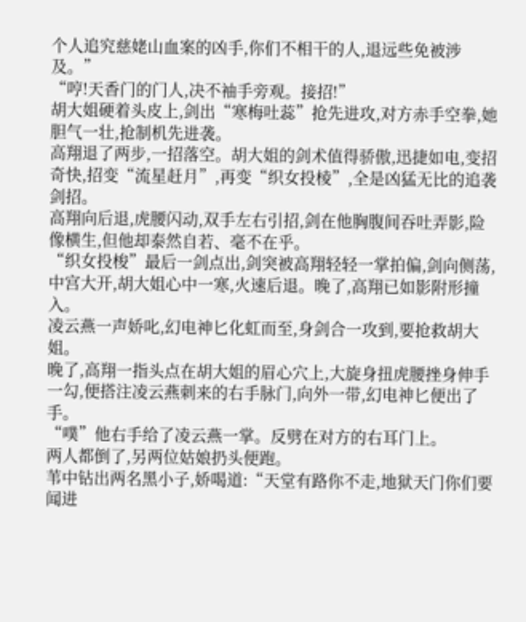个人追究慈姥山血案的凶手,你们不相干的人,退远些免被涉及。”
“哼!天香门的门人,决不袖手旁观。接招!”
胡大姐硬着头皮上,剑出“寒梅吐蕊”抢先进攻,对方赤手空拳,她胆气一壮,抢制机先进袭。
高翔退了两步,一招落空。胡大姐的剑术值得骄傲,迅捷如电,变招奇快,招变“流星赶月”,再变“织女投棱”,全是凶猛无比的追袭剑招。
高翔向后退,虎腰闪动,双手左右引招,剑在他胸腹间吞吐弄影,险像横生,但他却泰然自若、毫不在乎。
“织女投梭”最后一剑点出,剑突被高翔轻轻一掌拍偏,剑向侧荡,中宫大开,胡大姐心中一寒,火速后退。晚了,高翔已如影附形撞入。
凌云燕一声娇叱,幻电神匕化虹而至,身剑合一攻到,要抢救胡大姐。
晚了,高翔一指头点在胡大姐的眉心穴上,大旋身扭虎腰挫身伸手一勾,便搭注凌云燕刺来的右手脉门,向外一带,幻电神匕便出了手。
“噗”他右手给了凌云燕一掌。反劈在对方的右耳门上。
两人都倒了,另两位姑娘扔头便跑。
苇中钻出两名黑小子,娇喝道:“天堂有路你不走,地狱天门你们要闻进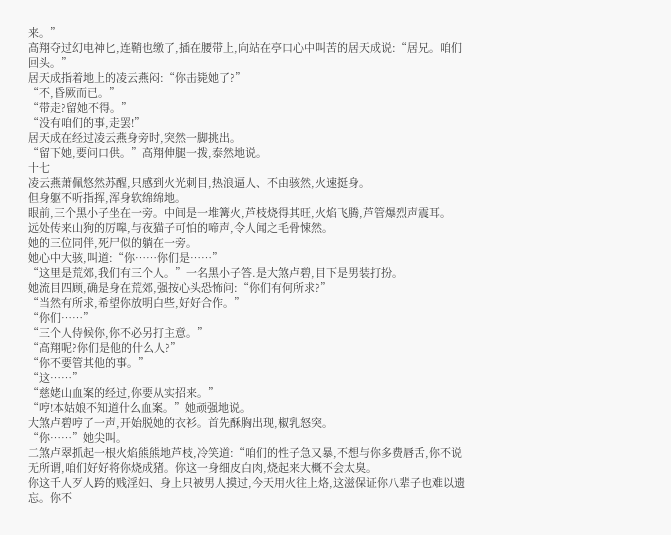来。”
高翔夺过幻电神匕,连鞘也缴了,插在腰带上,向站在亭口心中叫苦的居天成说:“居兄。咱们回头。”
居天成指着地上的凌云燕闷:“你击毙她了?”
“不,昏厥而已。”
“带走?留她不得。”
“没有咱们的事,走罢!”
居天成在经过凌云燕身旁时,突然一脚挑出。
“留下她,要问口供。”高翔伸腿一拨,泰然地说。
十七
凌云燕萧佩悠然苏醒,只感到火光刺目,热浪逼人、不由骇然,火速挺身。
但身躯不听指挥,浑身软绵绵地。
眼前,三个黑小子坐在一旁。中间是一堆篝火,芦枝烧得其旺,火焰飞腾,芦管爆烈声震耳。
远处传来山狗的厉嗥,与夜猫子可怕的啼声,令人闻之毛骨悚然。
她的三位同伴,死尸似的躺在一旁。
她心中大骇,叫道:“你……你们是……”
“这里是荒郊,我们有三个人。”一名黑小子答.是大煞卢碧,目下是男装打扮。
她流目四顾,确是身在荒郊,强按心头恐怖问:“你们有何所求?”
“当然有所求,希望你放明白些,好好合作。”
“你们……”
“三个人侍候你,你不必另打主意。”
“高翔呢?你们是他的什么人?”
“你不要管其他的事。”
“这……”
“慈姥山血案的经过,你要从实招来。”
“哼!本姑娘不知道什么血案。”她顽强地说。
大煞卢碧哼了一声,开始脱她的衣衫。首先酥胸出现,椒乳怒突。
“你……”她尖叫。
二煞卢翠抓起一根火焰熊熊地芦枝,冷笑道:“咱们的性子急又暴,不想与你多费唇舌,你不说无所谓,咱们好好将你烧成猪。你这一身细皮白肉,烧起来大概不会太臭。
你这千人歹人跨的贱淫妇、身上只被男人摸过,今天用火往上烙,这滋保证你八辈子也难以遗忘。你不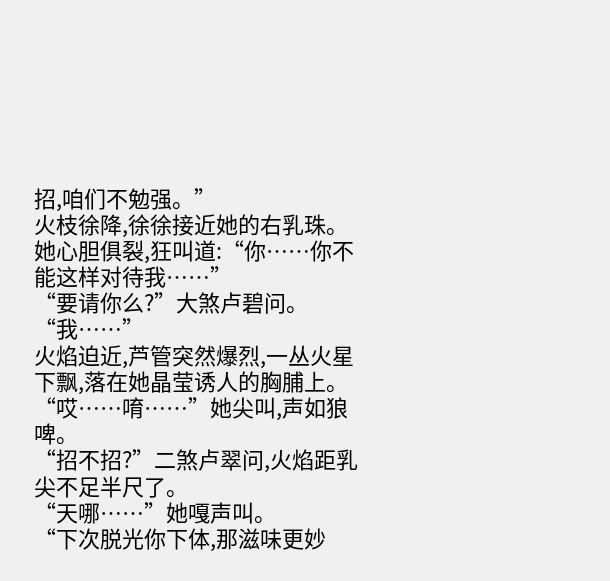招,咱们不勉强。”
火枝徐降,徐徐接近她的右乳珠。
她心胆俱裂,狂叫道:“你……你不能这样对待我……”
“要请你么?”大煞卢碧问。
“我……”
火焰迫近,芦管突然爆烈,一丛火星下飘,落在她晶莹诱人的胸脯上。
“哎……唷……”她尖叫,声如狼啤。
“招不招?”二煞卢翠问,火焰距乳尖不足半尺了。
“天哪……”她嘎声叫。
“下次脱光你下体,那滋味更妙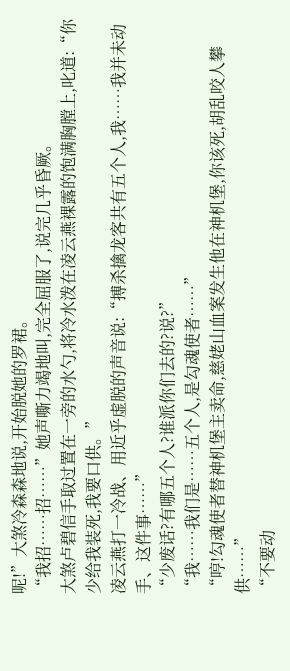呢!”大煞冷森森地说,开始脱她的罗裙。
“我招……招……”她声嘶力竭地叫,完全屈服了,说完几乎昏厥。
大煞卢碧信手取过置在一旁的水勺,将冷水泼在凌云燕裸露的饱满胸膛上,叱道:“你少给我装死,我要口供。”
凌云燕打一冷战、用近乎虚脱的声音说:“搏杀擒龙客共有五个人,我……我并未动手、这件事……”
“少废话?有哪五个人?谁派你们去的?说?”
“我……我们是……五个人,是勾魂使者……”
“哼!勾魂使者替神机堡主卖命,慈姥山血案发生他在神机堡,你该死,胡乱咬人攀供……”
“不要动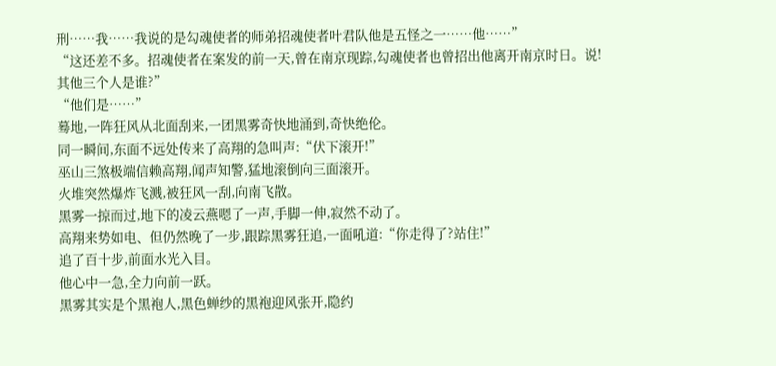刑……我……我说的是勾魂使者的师弟招魂使者叶君队他是五怪之一……他……”
“这还差不多。招魂使者在案发的前一天,曾在南京现踪,勾魂使者也曾招出他离开南京时日。说!其他三个人是谁?”
“他们是……”
蓦地,一阵狂风从北面刮来,一团黑雾奇快地涌到,奇快绝伦。
同一瞬间,东面不远处传来了高翔的急叫声:“伏下滚开!”
巫山三煞极端信赖高翔,闻声知警,猛地滚倒向三面滚开。
火堆突然爆炸飞溅,被狂风一刮,向南飞散。
黑雾一掠而过,地下的凌云燕嗯了一声,手脚一伸,寂然不动了。
高翔来势如电、但仍然晚了一步,跟踪黑雾狂追,一面吼道:“你走得了?站住!”
追了百十步,前面水光入目。
他心中一急,全力向前一跃。
黑雾其实是个黑袍人,黑色蝉纱的黑袍迎风张开,隐约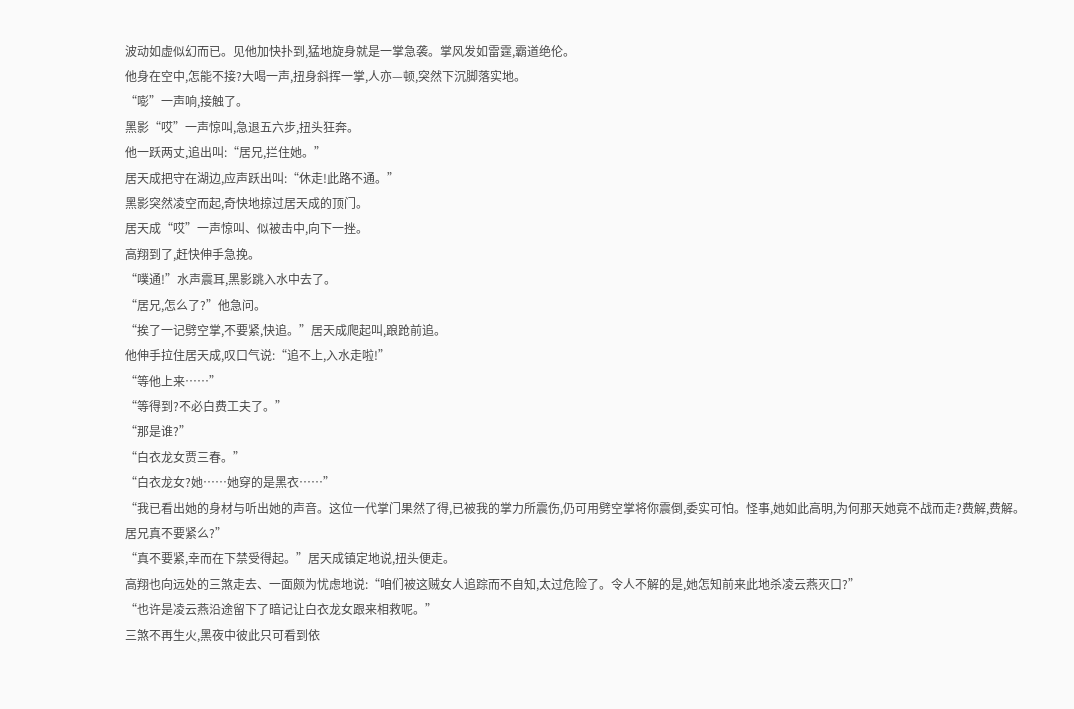波动如虚似幻而已。见他加快扑到,猛地旋身就是一掌急袭。掌风发如雷霆,霸道绝伦。
他身在空中,怎能不接?大喝一声,扭身斜挥一掌,人亦—顿,突然下沉脚落实地。
“嘭”一声响,接触了。
黑影“哎”一声惊叫,急退五六步,扭头狂奔。
他一跃两丈,追出叫:“居兄,拦住她。”
居天成把守在湖边,应声跃出叫:“休走!此路不通。”
黑影突然凌空而起,奇快地掠过居天成的顶门。
居天成“哎”一声惊叫、似被击中,向下一挫。
高翔到了,赶快伸手急挽。
“噗通!”水声震耳,黑影跳入水中去了。
“居兄,怎么了?”他急问。
“挨了一记劈空掌,不要紧,快追。”居天成爬起叫,踉跄前追。
他伸手拉住居天成,叹口气说:“追不上,入水走啦!”
“等他上来……”
“等得到?不必白费工夫了。”
“那是谁?”
“白衣龙女贾三春。”
“白衣龙女?她……她穿的是黑衣……”
“我已看出她的身材与听出她的声音。这位一代掌门果然了得,已被我的掌力所震伤,仍可用劈空掌将你震倒,委实可怕。怪事,她如此高明,为何那天她竟不战而走?费解,费解。居兄真不要紧么?”
“真不要紧,幸而在下禁受得起。”居天成镇定地说,扭头便走。
高翔也向远处的三煞走去、一面颇为忧虑地说:“咱们被这贼女人追踪而不自知,太过危险了。令人不解的是,她怎知前来此地杀凌云燕灭口?”
“也许是凌云燕沿途留下了暗记让白衣龙女跟来相救呢。”
三煞不再生火,黑夜中彼此只可看到依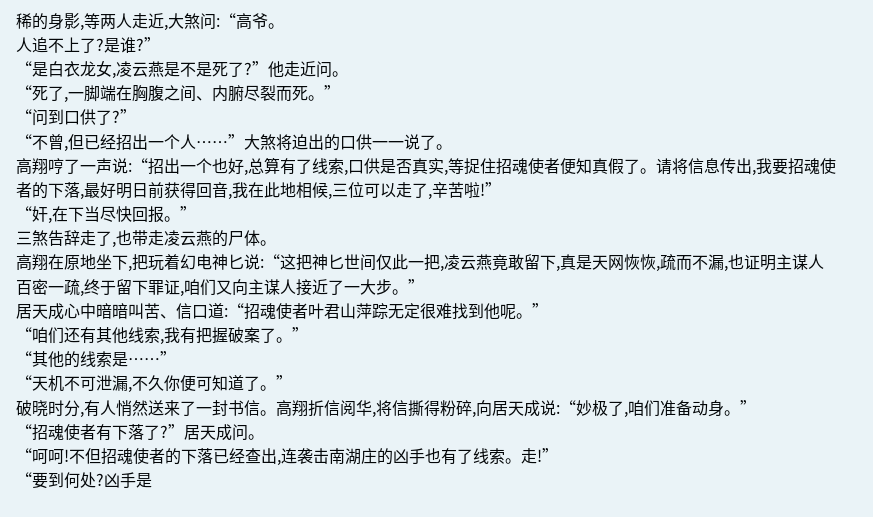稀的身影,等两人走近,大煞问:“高爷。
人追不上了?是谁?”
“是白衣龙女,凌云燕是不是死了?”他走近问。
“死了,一脚端在胸腹之间、内腑尽裂而死。”
“问到口供了?”
“不曾,但已经招出一个人……”大煞将迫出的口供一一说了。
高翔哼了一声说:“招出一个也好,总算有了线索,口供是否真实,等捉住招魂使者便知真假了。请将信息传出,我要招魂使者的下落,最好明日前获得回音,我在此地相候,三位可以走了,辛苦啦!”
“奸,在下当尽快回报。”
三煞告辞走了,也带走凌云燕的尸体。
高翔在原地坐下,把玩着幻电神匕说:“这把神匕世间仅此一把,凌云燕竟敢留下,真是天网恢恢,疏而不漏,也证明主谋人百密一疏,终于留下罪证,咱们又向主谋人接近了一大步。”
居天成心中暗暗叫苦、信口道:“招魂使者叶君山萍踪无定很难找到他呢。”
“咱们还有其他线索,我有把握破案了。”
“其他的线索是……”
“天机不可泄漏,不久你便可知道了。”
破晓时分,有人悄然送来了一封书信。高翔折信阅华,将信撕得粉碎,向居天成说:“妙极了,咱们准备动身。”
“招魂使者有下落了?”居天成问。
“呵呵!不但招魂使者的下落已经查出,连袭击南湖庄的凶手也有了线索。走!”
“要到何处?凶手是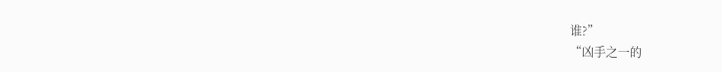谁?”
“凶手之一的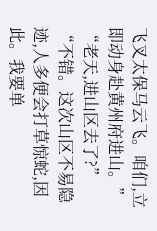飞叉太保马云飞。咱们,立即动身赴黄州府进山。”
“老天,进山区去了?”
“不错。这次山区不易隐迹,人多便会打草惊蛇,因此。我要单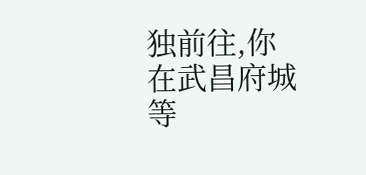独前往,你在武昌府城等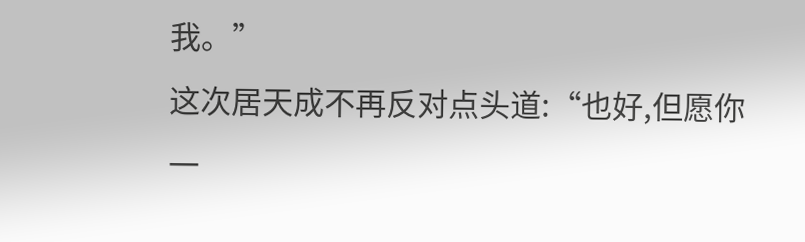我。”
这次居天成不再反对点头道:“也好,但愿你一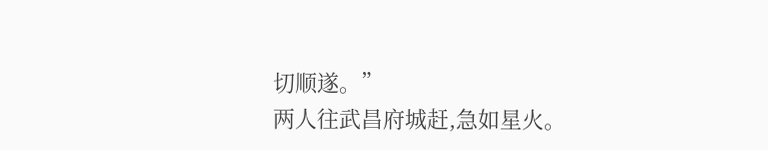切顺遂。”
两人往武昌府城赶,急如星火。